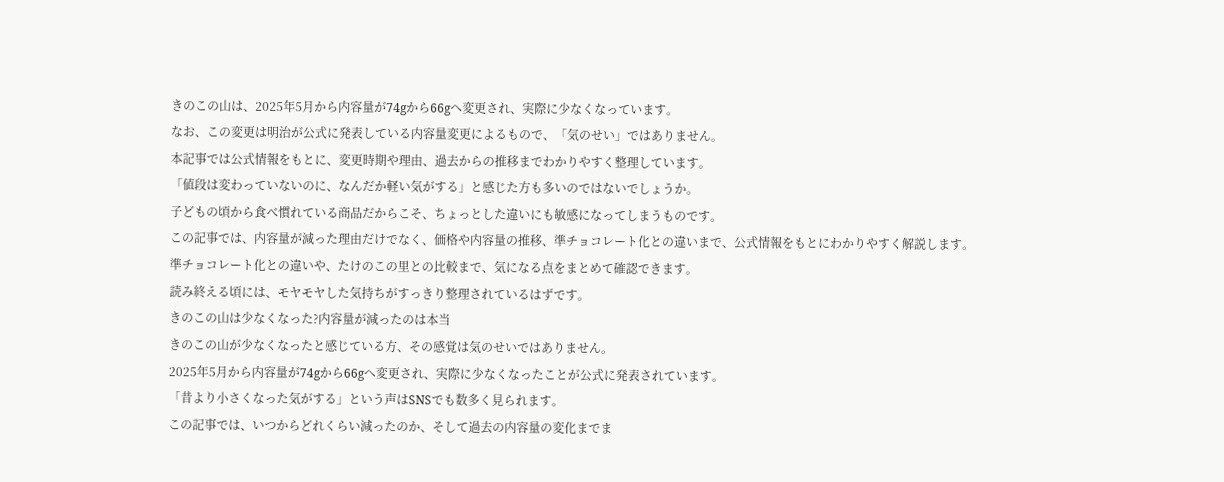きのこの山は、2025年5月から内容量が74gから66gへ変更され、実際に少なくなっています。
なお、この変更は明治が公式に発表している内容量変更によるもので、「気のせい」ではありません。
本記事では公式情報をもとに、変更時期や理由、過去からの推移までわかりやすく整理しています。
「値段は変わっていないのに、なんだか軽い気がする」と感じた方も多いのではないでしょうか。
子どもの頃から食べ慣れている商品だからこそ、ちょっとした違いにも敏感になってしまうものです。
この記事では、内容量が減った理由だけでなく、価格や内容量の推移、準チョコレート化との違いまで、公式情報をもとにわかりやすく解説します。
準チョコレート化との違いや、たけのこの里との比較まで、気になる点をまとめて確認できます。
読み終える頃には、モヤモヤした気持ちがすっきり整理されているはずです。
きのこの山は少なくなった?内容量が減ったのは本当
きのこの山が少なくなったと感じている方、その感覚は気のせいではありません。
2025年5月から内容量が74gから66gへ変更され、実際に少なくなったことが公式に発表されています。
「昔より小さくなった気がする」という声はSNSでも数多く見られます。
この記事では、いつからどれくらい減ったのか、そして過去の内容量の変化までま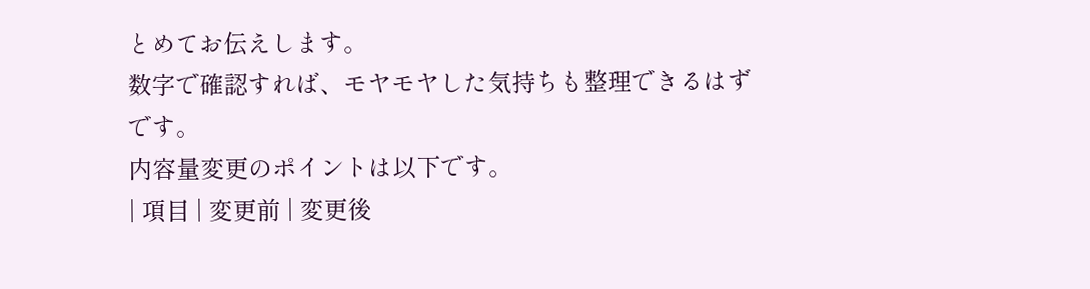とめてお伝えします。
数字で確認すれば、モヤモヤした気持ちも整理できるはずです。
内容量変更のポイントは以下です。
| 項目 | 変更前 | 変更後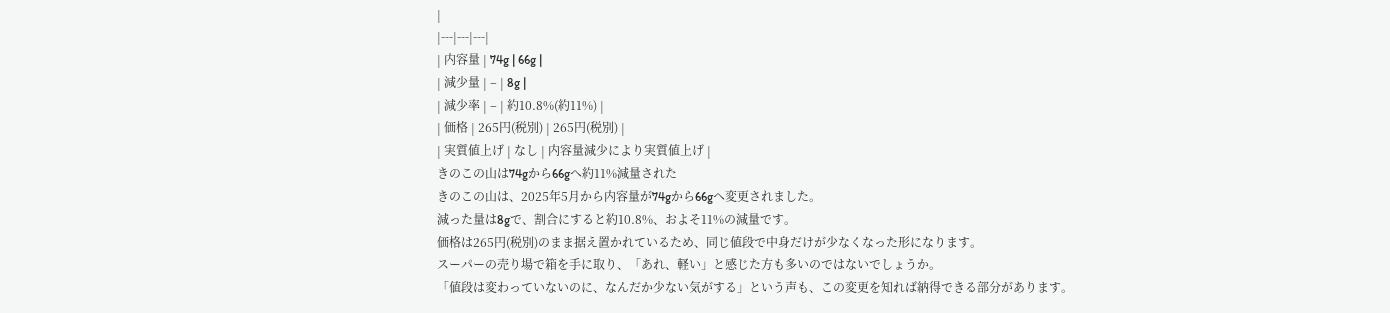|
|---|---|---|
| 内容量 | 74g | 66g |
| 減少量 | – | 8g |
| 減少率 | – | 約10.8%(約11%) |
| 価格 | 265円(税別) | 265円(税別) |
| 実質値上げ | なし | 内容量減少により実質値上げ |
きのこの山は74gから66gへ約11%減量された
きのこの山は、2025年5月から内容量が74gから66gへ変更されました。
減った量は8gで、割合にすると約10.8%、およそ11%の減量です。
価格は265円(税別)のまま据え置かれているため、同じ値段で中身だけが少なくなった形になります。
スーパーの売り場で箱を手に取り、「あれ、軽い」と感じた方も多いのではないでしょうか。
「値段は変わっていないのに、なんだか少ない気がする」という声も、この変更を知れば納得できる部分があります。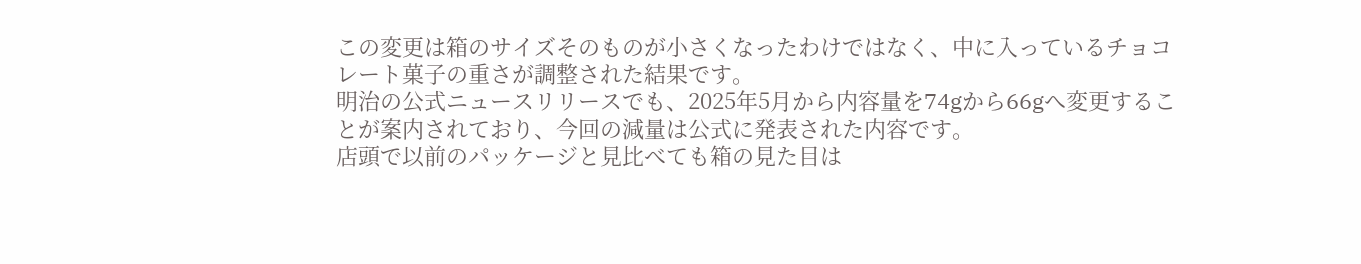この変更は箱のサイズそのものが小さくなったわけではなく、中に入っているチョコレート菓子の重さが調整された結果です。
明治の公式ニュースリリースでも、2025年5月から内容量を74gから66gへ変更することが案内されており、今回の減量は公式に発表された内容です。
店頭で以前のパッケージと見比べても箱の見た目は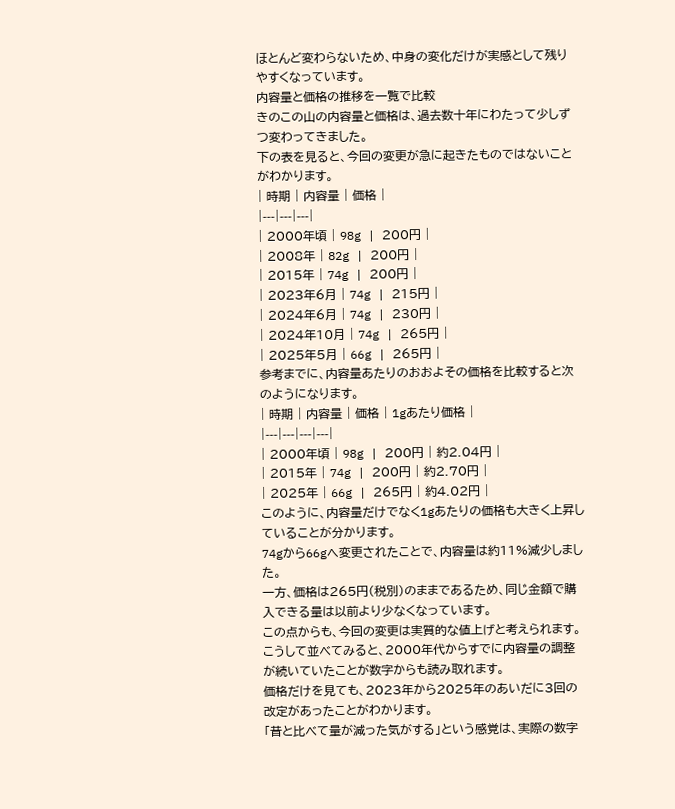ほとんど変わらないため、中身の変化だけが実感として残りやすくなっています。
内容量と価格の推移を一覧で比較
きのこの山の内容量と価格は、過去数十年にわたって少しずつ変わってきました。
下の表を見ると、今回の変更が急に起きたものではないことがわかります。
| 時期 | 内容量 | 価格 |
|---|---|---|
| 2000年頃 | 98g | 200円 |
| 2008年 | 82g | 200円 |
| 2015年 | 74g | 200円 |
| 2023年6月 | 74g | 215円 |
| 2024年6月 | 74g | 230円 |
| 2024年10月 | 74g | 265円 |
| 2025年5月 | 66g | 265円 |
参考までに、内容量あたりのおおよその価格を比較すると次のようになります。
| 時期 | 内容量 | 価格 | 1gあたり価格 |
|---|---|---|---|
| 2000年頃 | 98g | 200円 | 約2.04円 |
| 2015年 | 74g | 200円 | 約2.70円 |
| 2025年 | 66g | 265円 | 約4.02円 |
このように、内容量だけでなく1gあたりの価格も大きく上昇していることが分かります。
74gから66gへ変更されたことで、内容量は約11%減少しました。
一方、価格は265円(税別)のままであるため、同じ金額で購入できる量は以前より少なくなっています。
この点からも、今回の変更は実質的な値上げと考えられます。
こうして並べてみると、2000年代からすでに内容量の調整が続いていたことが数字からも読み取れます。
価格だけを見ても、2023年から2025年のあいだに3回の改定があったことがわかります。
「昔と比べて量が減った気がする」という感覚は、実際の数字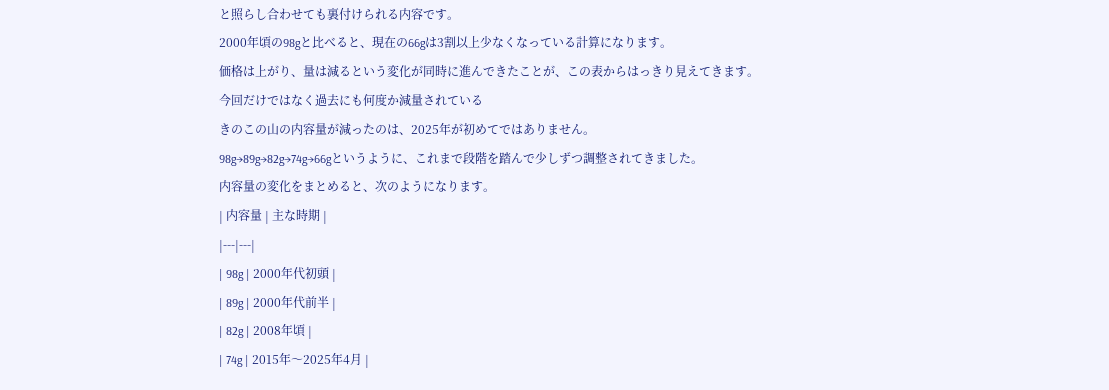と照らし合わせても裏付けられる内容です。
2000年頃の98gと比べると、現在の66gは3割以上少なくなっている計算になります。
価格は上がり、量は減るという変化が同時に進んできたことが、この表からはっきり見えてきます。
今回だけではなく過去にも何度か減量されている
きのこの山の内容量が減ったのは、2025年が初めてではありません。
98g→89g→82g→74g→66gというように、これまで段階を踏んで少しずつ調整されてきました。
内容量の変化をまとめると、次のようになります。
| 内容量 | 主な時期 |
|---|---|
| 98g | 2000年代初頭 |
| 89g | 2000年代前半 |
| 82g | 2008年頃 |
| 74g | 2015年〜2025年4月 |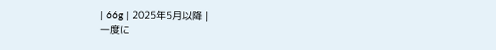| 66g | 2025年5月以降 |
一度に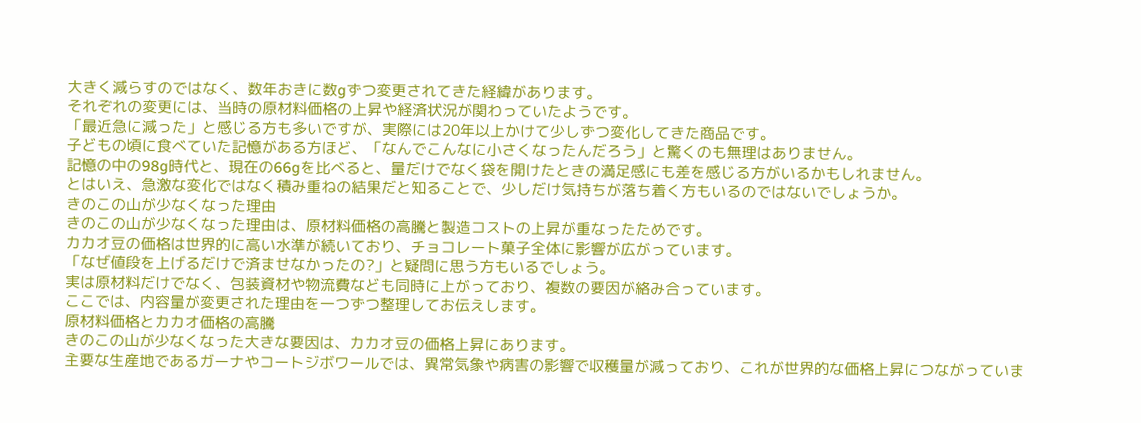大きく減らすのではなく、数年おきに数gずつ変更されてきた経緯があります。
それぞれの変更には、当時の原材料価格の上昇や経済状況が関わっていたようです。
「最近急に減った」と感じる方も多いですが、実際には20年以上かけて少しずつ変化してきた商品です。
子どもの頃に食べていた記憶がある方ほど、「なんでこんなに小さくなったんだろう」と驚くのも無理はありません。
記憶の中の98g時代と、現在の66gを比べると、量だけでなく袋を開けたときの満足感にも差を感じる方がいるかもしれません。
とはいえ、急激な変化ではなく積み重ねの結果だと知ることで、少しだけ気持ちが落ち着く方もいるのではないでしょうか。
きのこの山が少なくなった理由
きのこの山が少なくなった理由は、原材料価格の高騰と製造コストの上昇が重なったためです。
カカオ豆の価格は世界的に高い水準が続いており、チョコレート菓子全体に影響が広がっています。
「なぜ値段を上げるだけで済ませなかったの?」と疑問に思う方もいるでしょう。
実は原材料だけでなく、包装資材や物流費なども同時に上がっており、複数の要因が絡み合っています。
ここでは、内容量が変更された理由を一つずつ整理してお伝えします。
原材料価格とカカオ価格の高騰
きのこの山が少なくなった大きな要因は、カカオ豆の価格上昇にあります。
主要な生産地であるガーナやコートジボワールでは、異常気象や病害の影響で収穫量が減っており、これが世界的な価格上昇につながっていま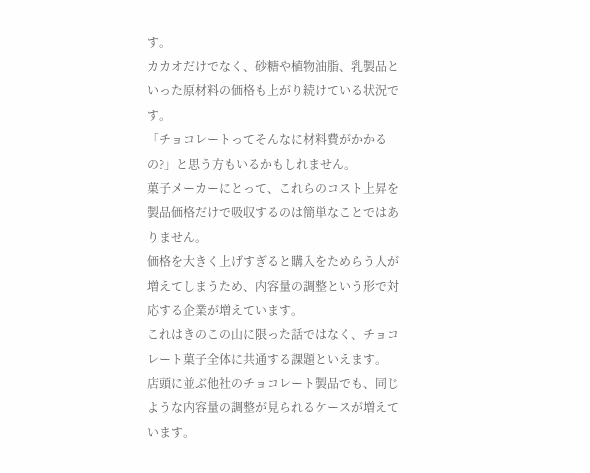す。
カカオだけでなく、砂糖や植物油脂、乳製品といった原材料の価格も上がり続けている状況です。
「チョコレートってそんなに材料費がかかるの?」と思う方もいるかもしれません。
菓子メーカーにとって、これらのコスト上昇を製品価格だけで吸収するのは簡単なことではありません。
価格を大きく上げすぎると購入をためらう人が増えてしまうため、内容量の調整という形で対応する企業が増えています。
これはきのこの山に限った話ではなく、チョコレート菓子全体に共通する課題といえます。
店頭に並ぶ他社のチョコレート製品でも、同じような内容量の調整が見られるケースが増えています。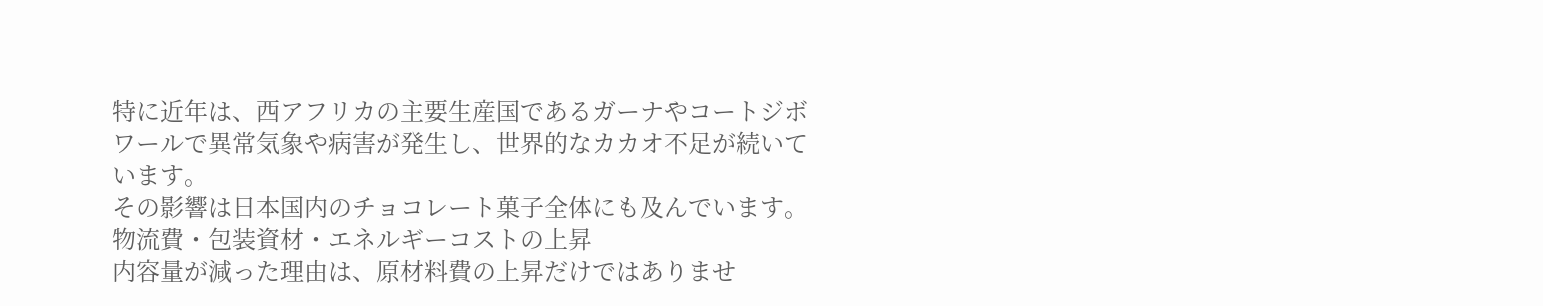特に近年は、西アフリカの主要生産国であるガーナやコートジボワールで異常気象や病害が発生し、世界的なカカオ不足が続いています。
その影響は日本国内のチョコレート菓子全体にも及んでいます。
物流費・包装資材・エネルギーコストの上昇
内容量が減った理由は、原材料費の上昇だけではありませ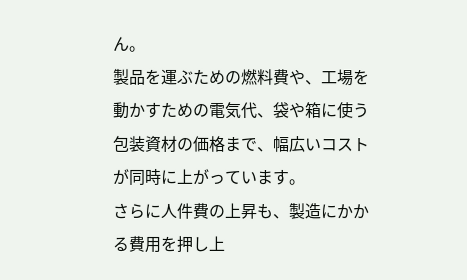ん。
製品を運ぶための燃料費や、工場を動かすための電気代、袋や箱に使う包装資材の価格まで、幅広いコストが同時に上がっています。
さらに人件費の上昇も、製造にかかる費用を押し上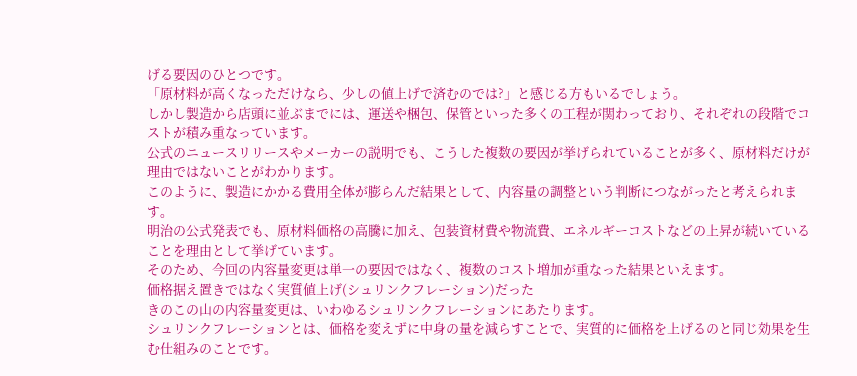げる要因のひとつです。
「原材料が高くなっただけなら、少しの値上げで済むのでは?」と感じる方もいるでしょう。
しかし製造から店頭に並ぶまでには、運送や梱包、保管といった多くの工程が関わっており、それぞれの段階でコストが積み重なっています。
公式のニュースリリースやメーカーの説明でも、こうした複数の要因が挙げられていることが多く、原材料だけが理由ではないことがわかります。
このように、製造にかかる費用全体が膨らんだ結果として、内容量の調整という判断につながったと考えられます。
明治の公式発表でも、原材料価格の高騰に加え、包装資材費や物流費、エネルギーコストなどの上昇が続いていることを理由として挙げています。
そのため、今回の内容量変更は単一の要因ではなく、複数のコスト増加が重なった結果といえます。
価格据え置きではなく実質値上げ(シュリンクフレーション)だった
きのこの山の内容量変更は、いわゆるシュリンクフレーションにあたります。
シュリンクフレーションとは、価格を変えずに中身の量を減らすことで、実質的に価格を上げるのと同じ効果を生む仕組みのことです。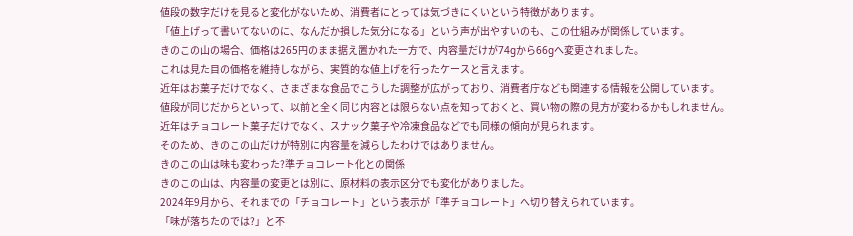値段の数字だけを見ると変化がないため、消費者にとっては気づきにくいという特徴があります。
「値上げって書いてないのに、なんだか損した気分になる」という声が出やすいのも、この仕組みが関係しています。
きのこの山の場合、価格は265円のまま据え置かれた一方で、内容量だけが74gから66gへ変更されました。
これは見た目の価格を維持しながら、実質的な値上げを行ったケースと言えます。
近年はお菓子だけでなく、さまざまな食品でこうした調整が広がっており、消費者庁なども関連する情報を公開しています。
値段が同じだからといって、以前と全く同じ内容とは限らない点を知っておくと、買い物の際の見方が変わるかもしれません。
近年はチョコレート菓子だけでなく、スナック菓子や冷凍食品などでも同様の傾向が見られます。
そのため、きのこの山だけが特別に内容量を減らしたわけではありません。
きのこの山は味も変わった?準チョコレート化との関係
きのこの山は、内容量の変更とは別に、原材料の表示区分でも変化がありました。
2024年9月から、それまでの「チョコレート」という表示が「準チョコレート」へ切り替えられています。
「味が落ちたのでは?」と不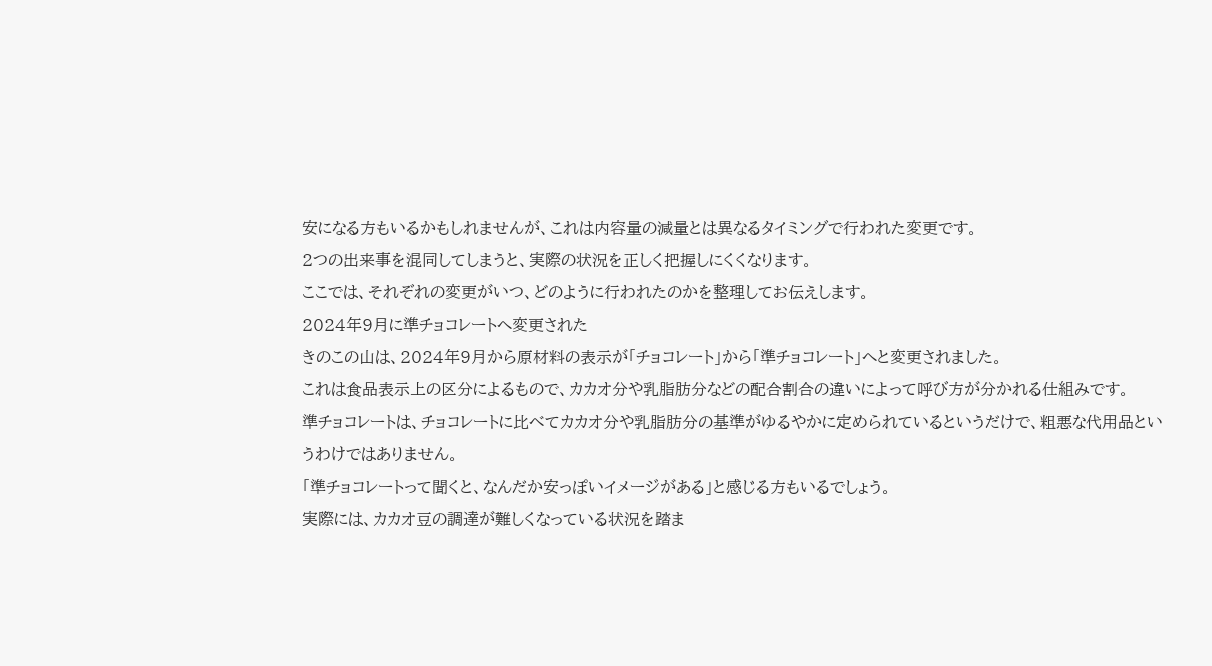安になる方もいるかもしれませんが、これは内容量の減量とは異なるタイミングで行われた変更です。
2つの出来事を混同してしまうと、実際の状況を正しく把握しにくくなります。
ここでは、それぞれの変更がいつ、どのように行われたのかを整理してお伝えします。
2024年9月に準チョコレートへ変更された
きのこの山は、2024年9月から原材料の表示が「チョコレート」から「準チョコレート」へと変更されました。
これは食品表示上の区分によるもので、カカオ分や乳脂肪分などの配合割合の違いによって呼び方が分かれる仕組みです。
準チョコレートは、チョコレートに比べてカカオ分や乳脂肪分の基準がゆるやかに定められているというだけで、粗悪な代用品というわけではありません。
「準チョコレートって聞くと、なんだか安っぽいイメージがある」と感じる方もいるでしょう。
実際には、カカオ豆の調達が難しくなっている状況を踏ま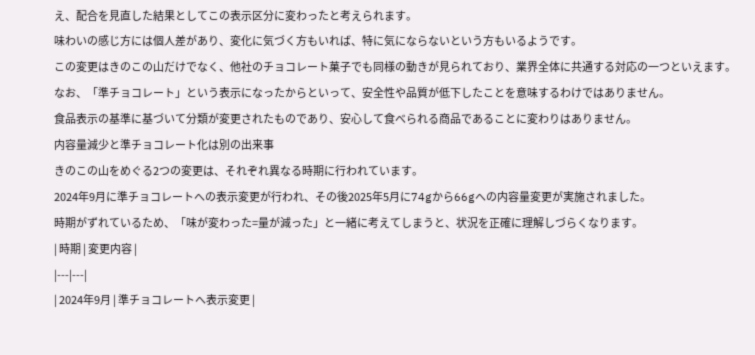え、配合を見直した結果としてこの表示区分に変わったと考えられます。
味わいの感じ方には個人差があり、変化に気づく方もいれば、特に気にならないという方もいるようです。
この変更はきのこの山だけでなく、他社のチョコレート菓子でも同様の動きが見られており、業界全体に共通する対応の一つといえます。
なお、「準チョコレート」という表示になったからといって、安全性や品質が低下したことを意味するわけではありません。
食品表示の基準に基づいて分類が変更されたものであり、安心して食べられる商品であることに変わりはありません。
内容量減少と準チョコレート化は別の出来事
きのこの山をめぐる2つの変更は、それぞれ異なる時期に行われています。
2024年9月に準チョコレートへの表示変更が行われ、その後2025年5月に74gから66gへの内容量変更が実施されました。
時期がずれているため、「味が変わった=量が減った」と一緒に考えてしまうと、状況を正確に理解しづらくなります。
| 時期 | 変更内容 |
|---|---|
| 2024年9月 | 準チョコレートへ表示変更 |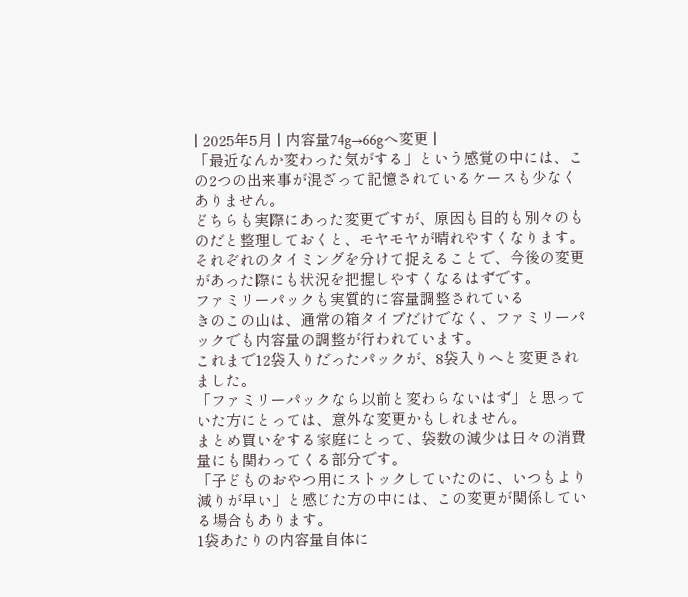| 2025年5月 | 内容量74g→66gへ変更 |
「最近なんか変わった気がする」という感覚の中には、この2つの出来事が混ざって記憶されているケースも少なくありません。
どちらも実際にあった変更ですが、原因も目的も別々のものだと整理しておくと、モヤモヤが晴れやすくなります。
それぞれのタイミングを分けて捉えることで、今後の変更があった際にも状況を把握しやすくなるはずです。
ファミリーパックも実質的に容量調整されている
きのこの山は、通常の箱タイプだけでなく、ファミリーパックでも内容量の調整が行われています。
これまで12袋入りだったパックが、8袋入りへと変更されました。
「ファミリーパックなら以前と変わらないはず」と思っていた方にとっては、意外な変更かもしれません。
まとめ買いをする家庭にとって、袋数の減少は日々の消費量にも関わってくる部分です。
「子どものおやつ用にストックしていたのに、いつもより減りが早い」と感じた方の中には、この変更が関係している場合もあります。
1袋あたりの内容量自体に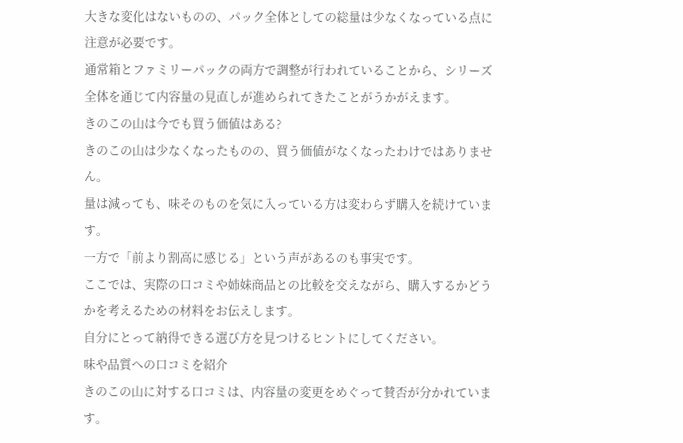大きな変化はないものの、パック全体としての総量は少なくなっている点に注意が必要です。
通常箱とファミリーパックの両方で調整が行われていることから、シリーズ全体を通じて内容量の見直しが進められてきたことがうかがえます。
きのこの山は今でも買う価値はある?
きのこの山は少なくなったものの、買う価値がなくなったわけではありません。
量は減っても、味そのものを気に入っている方は変わらず購入を続けています。
一方で「前より割高に感じる」という声があるのも事実です。
ここでは、実際の口コミや姉妹商品との比較を交えながら、購入するかどうかを考えるための材料をお伝えします。
自分にとって納得できる選び方を見つけるヒントにしてください。
味や品質への口コミを紹介
きのこの山に対する口コミは、内容量の変更をめぐって賛否が分かれています。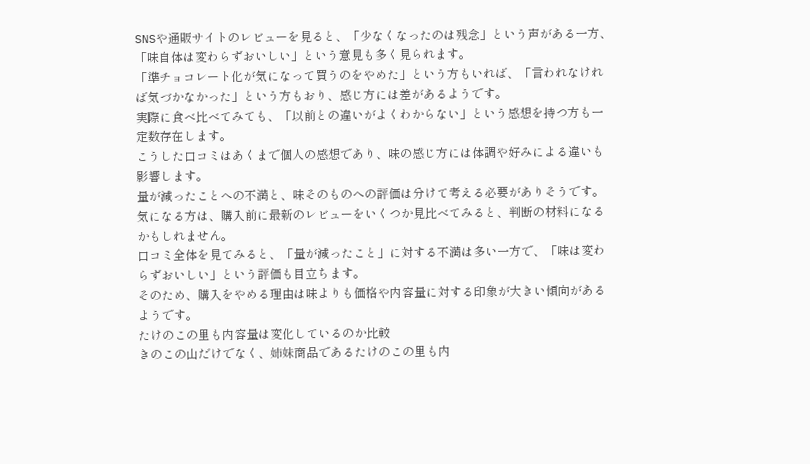SNSや通販サイトのレビューを見ると、「少なくなったのは残念」という声がある一方、「味自体は変わらずおいしい」という意見も多く見られます。
「準チョコレート化が気になって買うのをやめた」という方もいれば、「言われなければ気づかなかった」という方もおり、感じ方には差があるようです。
実際に食べ比べてみても、「以前との違いがよくわからない」という感想を持つ方も一定数存在します。
こうした口コミはあくまで個人の感想であり、味の感じ方には体調や好みによる違いも影響します。
量が減ったことへの不満と、味そのものへの評価は分けて考える必要がありそうです。
気になる方は、購入前に最新のレビューをいくつか見比べてみると、判断の材料になるかもしれません。
口コミ全体を見てみると、「量が減ったこと」に対する不満は多い一方で、「味は変わらずおいしい」という評価も目立ちます。
そのため、購入をやめる理由は味よりも価格や内容量に対する印象が大きい傾向があるようです。
たけのこの里も内容量は変化しているのか比較
きのこの山だけでなく、姉妹商品であるたけのこの里も内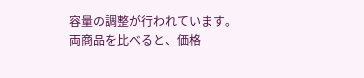容量の調整が行われています。
両商品を比べると、価格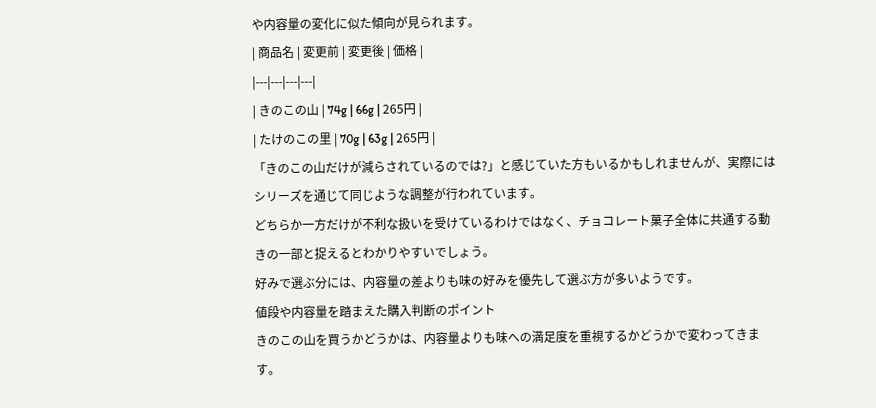や内容量の変化に似た傾向が見られます。
| 商品名 | 変更前 | 変更後 | 価格 |
|---|---|---|---|
| きのこの山 | 74g | 66g | 265円 |
| たけのこの里 | 70g | 63g | 265円 |
「きのこの山だけが減らされているのでは?」と感じていた方もいるかもしれませんが、実際にはシリーズを通じて同じような調整が行われています。
どちらか一方だけが不利な扱いを受けているわけではなく、チョコレート菓子全体に共通する動きの一部と捉えるとわかりやすいでしょう。
好みで選ぶ分には、内容量の差よりも味の好みを優先して選ぶ方が多いようです。
値段や内容量を踏まえた購入判断のポイント
きのこの山を買うかどうかは、内容量よりも味への満足度を重視するかどうかで変わってきます。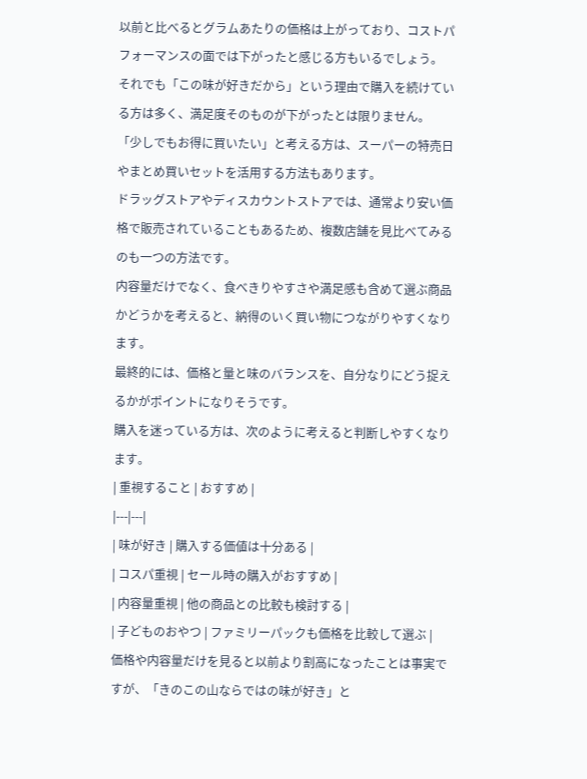以前と比べるとグラムあたりの価格は上がっており、コストパフォーマンスの面では下がったと感じる方もいるでしょう。
それでも「この味が好きだから」という理由で購入を続けている方は多く、満足度そのものが下がったとは限りません。
「少しでもお得に買いたい」と考える方は、スーパーの特売日やまとめ買いセットを活用する方法もあります。
ドラッグストアやディスカウントストアでは、通常より安い価格で販売されていることもあるため、複数店舗を見比べてみるのも一つの方法です。
内容量だけでなく、食べきりやすさや満足感も含めて選ぶ商品かどうかを考えると、納得のいく買い物につながりやすくなります。
最終的には、価格と量と味のバランスを、自分なりにどう捉えるかがポイントになりそうです。
購入を迷っている方は、次のように考えると判断しやすくなります。
| 重視すること | おすすめ |
|---|---|
| 味が好き | 購入する価値は十分ある |
| コスパ重視 | セール時の購入がおすすめ |
| 内容量重視 | 他の商品との比較も検討する |
| 子どものおやつ | ファミリーパックも価格を比較して選ぶ |
価格や内容量だけを見ると以前より割高になったことは事実ですが、「きのこの山ならではの味が好き」と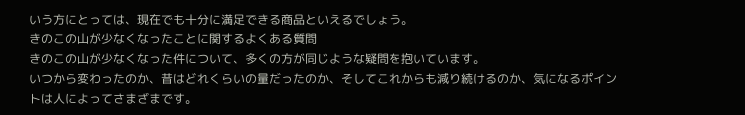いう方にとっては、現在でも十分に満足できる商品といえるでしょう。
きのこの山が少なくなったことに関するよくある質問
きのこの山が少なくなった件について、多くの方が同じような疑問を抱いています。
いつから変わったのか、昔はどれくらいの量だったのか、そしてこれからも減り続けるのか、気になるポイントは人によってさまざまです。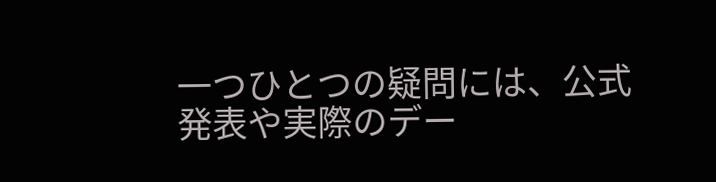一つひとつの疑問には、公式発表や実際のデー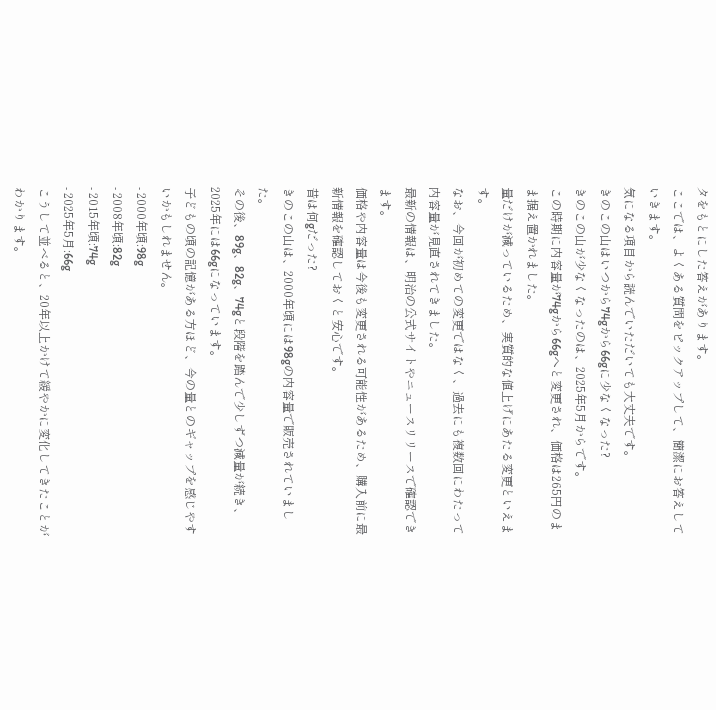タをもとにした答えがあります。
ここでは、よくある質問をピックアップして、簡潔にお答えしていきます。
気になる項目から読んでいただいても大丈夫です。
きのこの山はいつから74gから66gに少なくなった?
きのこの山が少なくなったのは、2025年5月からです。
この時期に内容量が74gから66gへと変更され、価格は265円のまま据え置かれました。
量だけが減っているため、実質的な値上げにあたる変更といえます。
なお、今回が初めての変更ではなく、過去にも複数回にわたって内容量が見直されてきました。
最新の情報は、明治の公式サイトやニュースリリースで確認できます。
価格や内容量は今後も変更される可能性があるため、購入前に最新情報を確認しておくと安心です。
昔は何gだった?
きのこの山は、2000年頃には98gの内容量で販売されていました。
その後、89g、82g、74gと段階を踏んで少しずつ減量が続き、2025年には66gになっています。
子どもの頃の記憶がある方ほど、今の量とのギャップを感じやすいかもしれません。
- 2000年頃:98g
- 2008年頃:82g
- 2015年頃:74g
- 2025年5月:66g
こうして並べると、20年以上かけて緩やかに変化してきたことがわかります。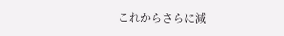これからさらに減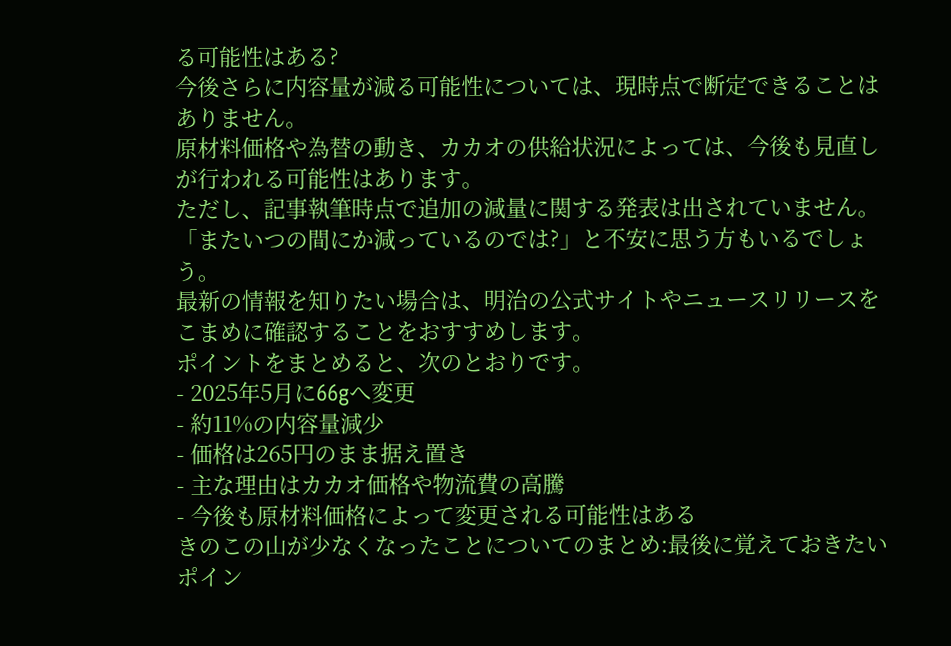る可能性はある?
今後さらに内容量が減る可能性については、現時点で断定できることはありません。
原材料価格や為替の動き、カカオの供給状況によっては、今後も見直しが行われる可能性はあります。
ただし、記事執筆時点で追加の減量に関する発表は出されていません。
「またいつの間にか減っているのでは?」と不安に思う方もいるでしょう。
最新の情報を知りたい場合は、明治の公式サイトやニュースリリースをこまめに確認することをおすすめします。
ポイントをまとめると、次のとおりです。
- 2025年5月に66gへ変更
- 約11%の内容量減少
- 価格は265円のまま据え置き
- 主な理由はカカオ価格や物流費の高騰
- 今後も原材料価格によって変更される可能性はある
きのこの山が少なくなったことについてのまとめ:最後に覚えておきたいポイン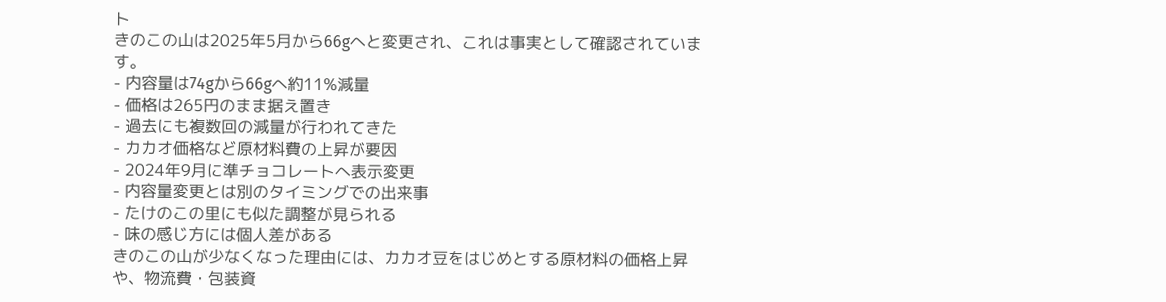ト
きのこの山は2025年5月から66gへと変更され、これは事実として確認されています。
- 内容量は74gから66gへ約11%減量
- 価格は265円のまま据え置き
- 過去にも複数回の減量が行われてきた
- カカオ価格など原材料費の上昇が要因
- 2024年9月に準チョコレートへ表示変更
- 内容量変更とは別のタイミングでの出来事
- たけのこの里にも似た調整が見られる
- 味の感じ方には個人差がある
きのこの山が少なくなった理由には、カカオ豆をはじめとする原材料の価格上昇や、物流費・包装資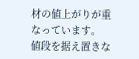材の値上がりが重なっています。
値段を据え置きな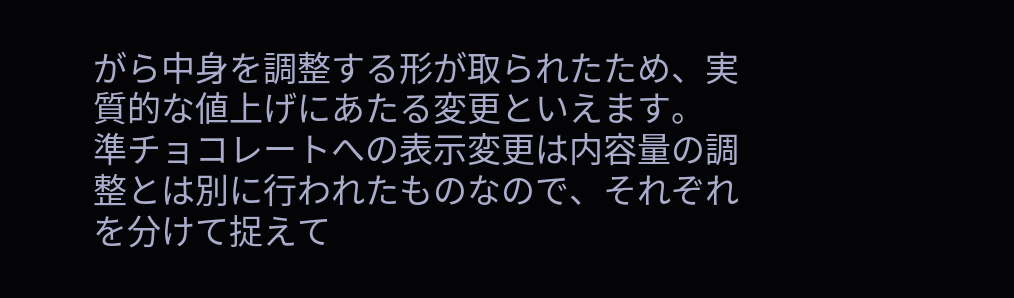がら中身を調整する形が取られたため、実質的な値上げにあたる変更といえます。
準チョコレートへの表示変更は内容量の調整とは別に行われたものなので、それぞれを分けて捉えて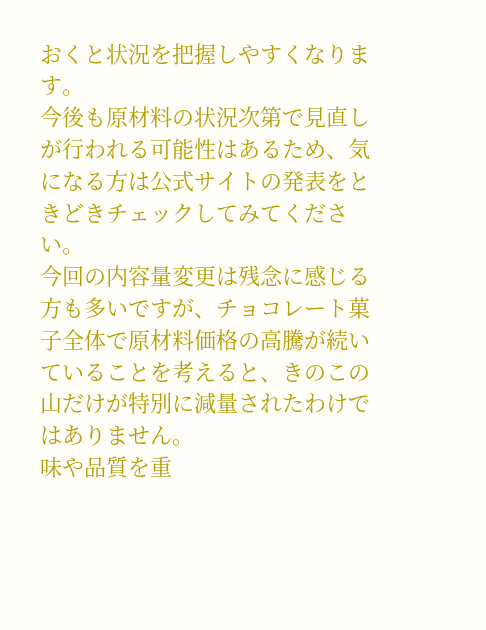おくと状況を把握しやすくなります。
今後も原材料の状況次第で見直しが行われる可能性はあるため、気になる方は公式サイトの発表をときどきチェックしてみてください。
今回の内容量変更は残念に感じる方も多いですが、チョコレート菓子全体で原材料価格の高騰が続いていることを考えると、きのこの山だけが特別に減量されたわけではありません。
味や品質を重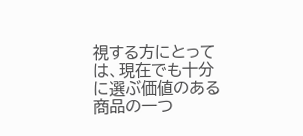視する方にとっては、現在でも十分に選ぶ価値のある商品の一つ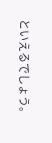といえるでしょう。